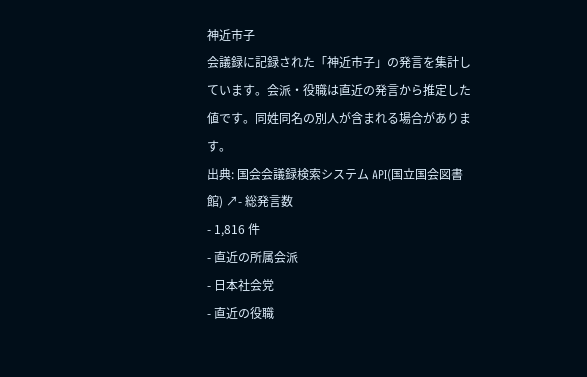神近市子
会議録に記録された「神近市子」の発言を集計しています。会派・役職は直近の発言から推定した値です。同姓同名の別人が含まれる場合があります。
出典: 国会会議録検索システム API(国立国会図書館) ↗- 総発言数
- 1,816 件
- 直近の所属会派
- 日本社会党
- 直近の役職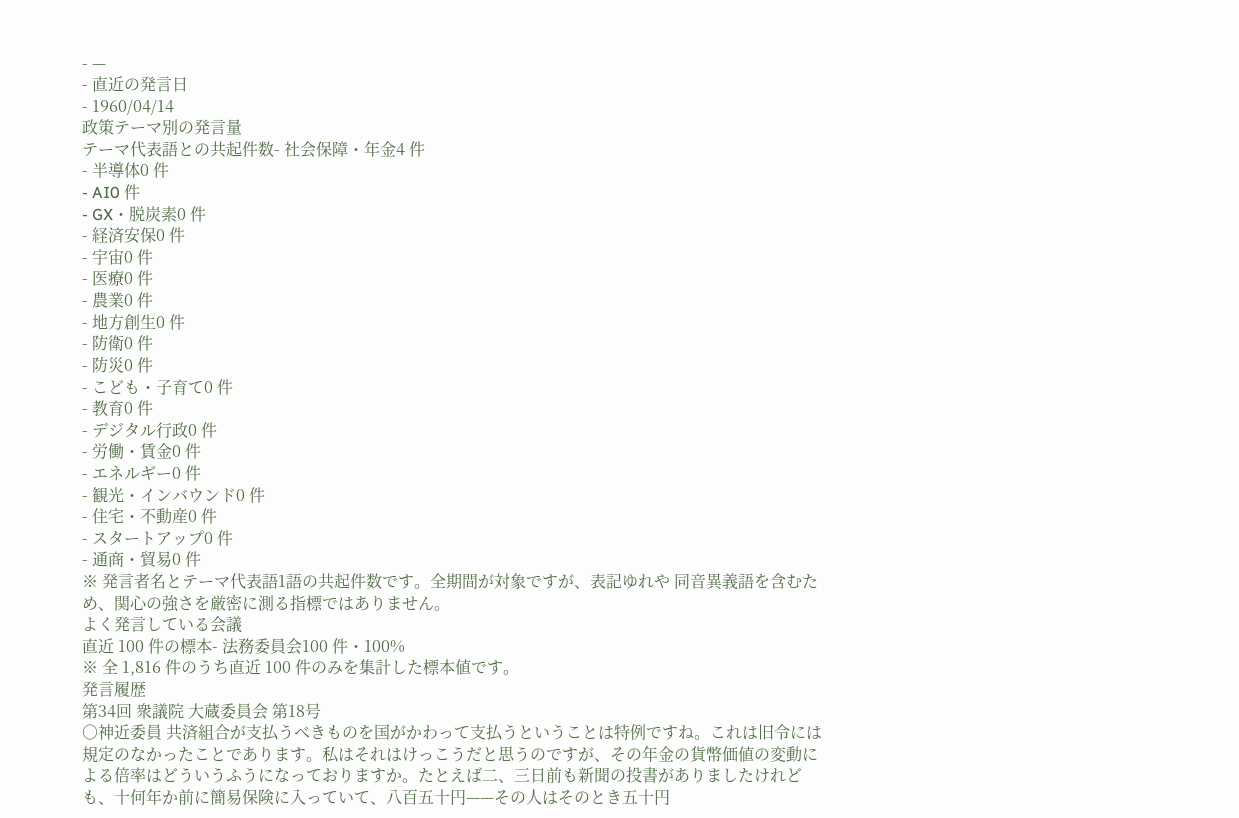- —
- 直近の発言日
- 1960/04/14
政策テーマ別の発言量
テーマ代表語との共起件数- 社会保障・年金4 件
- 半導体0 件
- AI0 件
- GX・脱炭素0 件
- 経済安保0 件
- 宇宙0 件
- 医療0 件
- 農業0 件
- 地方創生0 件
- 防衛0 件
- 防災0 件
- こども・子育て0 件
- 教育0 件
- デジタル行政0 件
- 労働・賃金0 件
- エネルギー0 件
- 観光・インバウンド0 件
- 住宅・不動産0 件
- スタートアップ0 件
- 通商・貿易0 件
※ 発言者名とテーマ代表語1語の共起件数です。全期間が対象ですが、表記ゆれや 同音異義語を含むため、関心の強さを厳密に測る指標ではありません。
よく発言している会議
直近 100 件の標本- 法務委員会100 件・100%
※ 全 1,816 件のうち直近 100 件のみを集計した標本値です。
発言履歴
第34回 衆議院 大蔵委員会 第18号
○神近委員 共済組合が支払うべきものを国がかわって支払うということは特例ですね。これは旧令には規定のなかったことであります。私はそれはけっこうだと思うのですが、その年金の貨幣価値の変動による倍率はどういうふうになっておりますか。たとえば二、三日前も新聞の投書がありましたけれども、十何年か前に簡易保険に入っていて、八百五十円——その人はそのとき五十円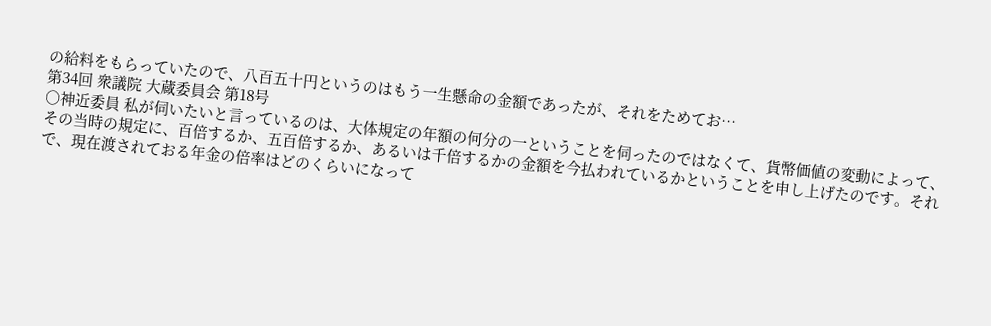の給料をもらっていたので、八百五十円というのはもう一生懸命の金額であったが、それをためてお…
第34回 衆議院 大蔵委員会 第18号
○神近委員 私が伺いたいと言っているのは、大体規定の年額の何分の一ということを伺ったのではなくて、貨幣価値の変動によって、その当時の規定に、百倍するか、五百倍するか、あるいは千倍するかの金額を今払われているかということを申し上げたのです。それで、現在渡されておる年金の倍率はどのくらいになって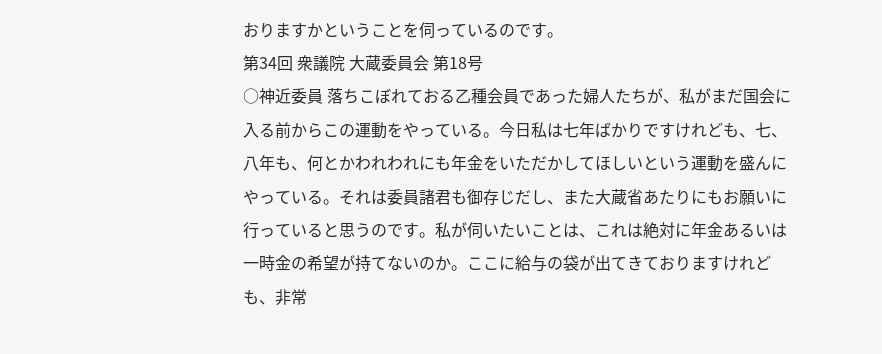おりますかということを伺っているのです。
第34回 衆議院 大蔵委員会 第18号
○神近委員 落ちこぼれておる乙種会員であった婦人たちが、私がまだ国会に入る前からこの運動をやっている。今日私は七年ばかりですけれども、七、八年も、何とかわれわれにも年金をいただかしてほしいという運動を盛んにやっている。それは委員諸君も御存じだし、また大蔵省あたりにもお願いに行っていると思うのです。私が伺いたいことは、これは絶対に年金あるいは一時金の希望が持てないのか。ここに給与の袋が出てきておりますけれども、非常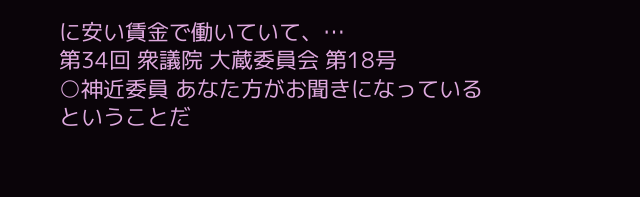に安い賃金で働いていて、…
第34回 衆議院 大蔵委員会 第18号
○神近委員 あなた方がお聞きになっているということだ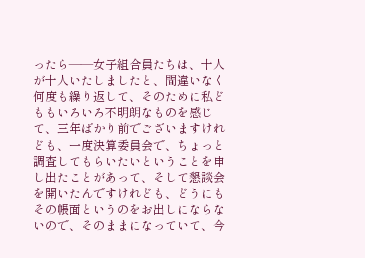ったら——女子組合員たちは、十人が十人いたしましたと、間違いなく何度も繰り返して、そのために私どももいろいろ不明朗なものを感じて、三年ばかり前でございますけれども、一度決算委員会で、ちょっと調査してもらいたいということを申し出たことがあって、そして懇談会を開いたんですけれども、どうにもその帳面というのをお出しにならないので、そのままになっていて、今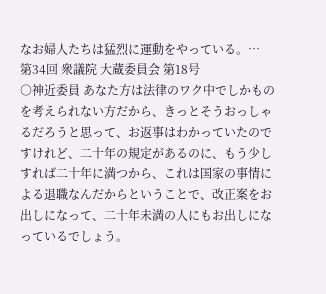なお婦人たちは猛烈に運動をやっている。…
第34回 衆議院 大蔵委員会 第18号
○神近委員 あなた方は法律のワク中でしかものを考えられない方だから、きっとそうおっしゃるだろうと思って、お返事はわかっていたのですけれど、二十年の規定があるのに、もう少しすれば二十年に満つから、これは国家の事情による退職なんだからということで、改正案をお出しになって、二十年未満の人にもお出しになっているでしょう。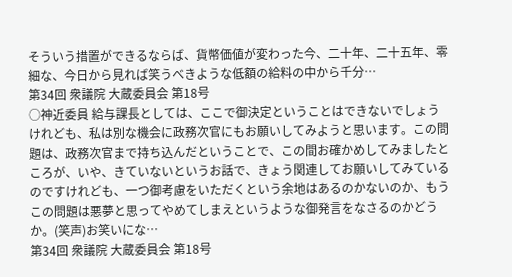そういう措置ができるならば、貨幣価値が変わった今、二十年、二十五年、零細な、今日から見れば笑うべきような低額の給料の中から千分…
第34回 衆議院 大蔵委員会 第18号
○神近委員 給与課長としては、ここで御決定ということはできないでしょうけれども、私は別な機会に政務次官にもお願いしてみようと思います。この問題は、政務次官まで持ち込んだということで、この間お確かめしてみましたところが、いや、きていないというお話で、きょう関連してお願いしてみているのですけれども、一つ御考慮をいただくという余地はあるのかないのか、もうこの問題は悪夢と思ってやめてしまえというような御発言をなさるのかどうか。(笑声)お笑いにな…
第34回 衆議院 大蔵委員会 第18号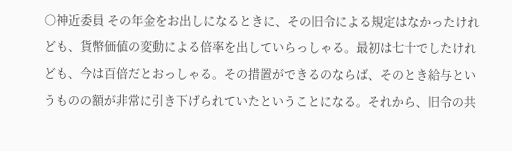○神近委員 その年金をお出しになるときに、その旧令による規定はなかったけれども、貨幣価値の変動による倍率を出していらっしゃる。最初は七十でしたけれども、今は百倍だとおっしゃる。その措置ができるのならば、そのとき給与というものの額が非常に引き下げられていたということになる。それから、旧令の共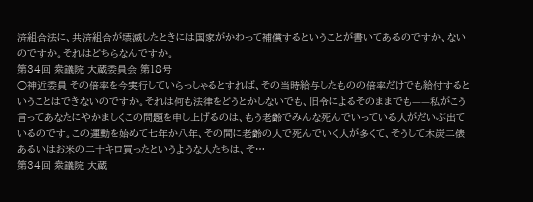済組合法に、共済組合が壊滅したときには国家がかわって補償するということが書いてあるのですか、ないのですか。それはどちらなんですか。
第34回 衆議院 大蔵委員会 第18号
○神近委員 その倍率を今実行していらっしゃるとすれば、その当時給与したものの倍率だけでも給付するということはできないのですか。それは何も法律をどうとかしないでも、旧令によるそのままでも——私がこう言ってあなたにやかましくこの問題を申し上げるのは、もう老齢でみんな死んでいっている人がだいぶ出ているのです。この運動を始めて七年か八年、その間に老齢の人で死んでいく人が多くて、そうして木炭二俵あるいはお米の二十キロ買ったというような人たちは、そ…
第34回 衆議院 大蔵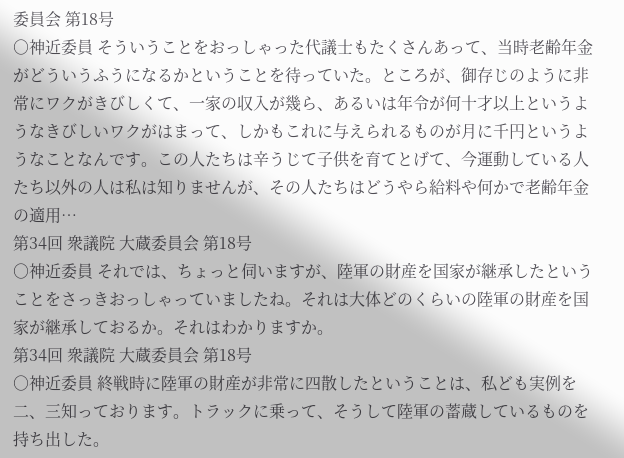委員会 第18号
○神近委員 そういうことをおっしゃった代議士もたくさんあって、当時老齢年金がどういうふうになるかということを待っていた。ところが、御存じのように非常にワクがきびしくて、一家の収入が幾ら、あるいは年令が何十才以上というようなきびしいワクがはまって、しかもこれに与えられるものが月に千円というようなことなんです。この人たちは辛うじて子供を育てとげて、今運動している人たち以外の人は私は知りませんが、その人たちはどうやら給料や何かで老齢年金の適用…
第34回 衆議院 大蔵委員会 第18号
○神近委員 それでは、ちょっと伺いますが、陸軍の財産を国家が継承したということをさっきおっしゃっていましたね。それは大体どのくらいの陸軍の財産を国家が継承しておるか。それはわかりますか。
第34回 衆議院 大蔵委員会 第18号
○神近委員 終戦時に陸軍の財産が非常に四散したということは、私ども実例を二、三知っております。トラックに乗って、そうして陸軍の蓄蔵しているものを持ち出した。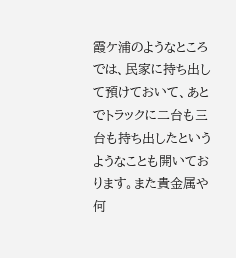霞ケ浦のようなところでは、民家に持ち出して預けておいて、あとでトラックに二台も三台も持ち出したというようなことも開いております。また貴金属や何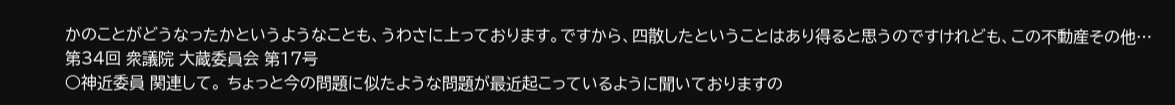かのことがどうなったかというようなことも、うわさに上っております。ですから、四散したということはあり得ると思うのですけれども、この不動産その他…
第34回 衆議院 大蔵委員会 第17号
○神近委員 関連して。 ちょっと今の問題に似たような問題が最近起こっているように聞いておりますの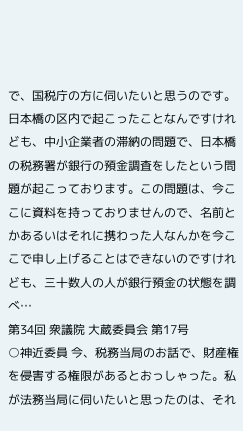で、国税庁の方に伺いたいと思うのです。日本橋の区内で起こったことなんですけれども、中小企業者の滞納の問題で、日本橋の税務署が銀行の預金調査をしたという問題が起こっております。この問題は、今ここに資料を持っておりませんので、名前とかあるいはそれに携わった人なんかを今ここで申し上げることはできないのですけれども、三十数人の人が銀行預金の状態を調べ…
第34回 衆議院 大蔵委員会 第17号
○神近委員 今、税務当局のお話で、財産権を侵害する権限があるとおっしゃった。私が法務当局に伺いたいと思ったのは、それ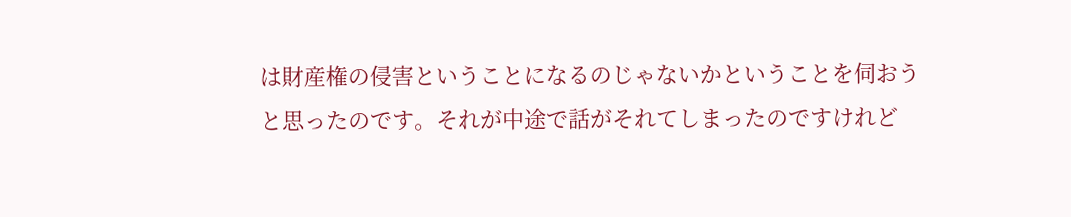は財産権の侵害ということになるのじゃないかということを伺おうと思ったのです。それが中途で話がそれてしまったのですけれど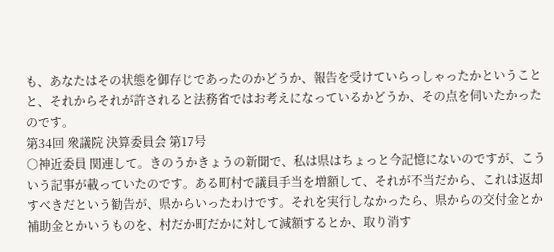も、あなたはその状態を御存じであったのかどうか、報告を受けていらっしゃったかということと、それからそれが許されると法務省ではお考えになっているかどうか、その点を伺いたかったのです。
第34回 衆議院 決算委員会 第17号
○神近委員 関連して。きのうかきょうの新聞で、私は県はちょっと今記憶にないのですが、こういう記事が載っていたのです。ある町村で議員手当を増額して、それが不当だから、これは返却すべきだという勧告が、県からいったわけです。それを実行しなかったら、県からの交付金とか補助金とかいうものを、村だか町だかに対して減額するとか、取り消す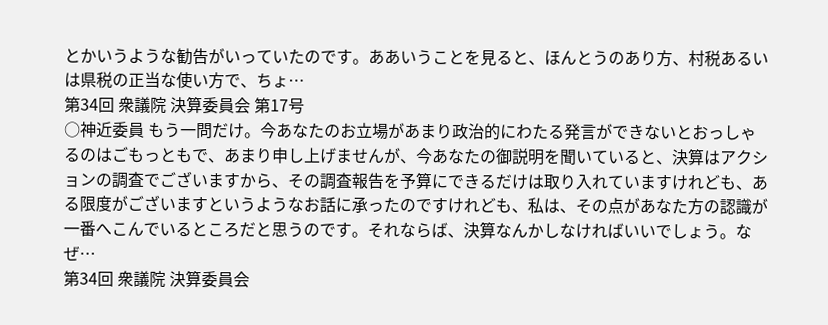とかいうような勧告がいっていたのです。ああいうことを見ると、ほんとうのあり方、村税あるいは県税の正当な使い方で、ちょ…
第34回 衆議院 決算委員会 第17号
○神近委員 もう一問だけ。今あなたのお立場があまり政治的にわたる発言ができないとおっしゃるのはごもっともで、あまり申し上げませんが、今あなたの御説明を聞いていると、決算はアクションの調査でございますから、その調査報告を予算にできるだけは取り入れていますけれども、ある限度がございますというようなお話に承ったのですけれども、私は、その点があなた方の認識が一番へこんでいるところだと思うのです。それならば、決算なんかしなければいいでしょう。なぜ…
第34回 衆議院 決算委員会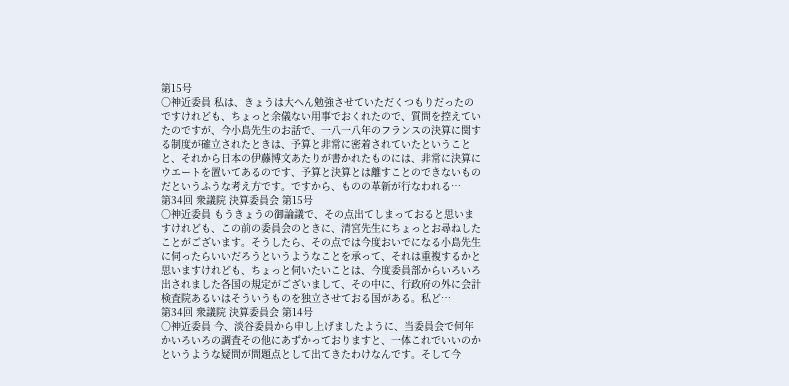第15号
○神近委員 私は、きょうは大へん勉強させていただくつもりだったのですけれども、ちょっと余儀ない用事でおくれたので、質問を控えていたのですが、今小島先生のお話で、一八一八年のフランスの決算に関する制度が確立されたときは、予算と非常に密着されていたということと、それから日本の伊藤博文あたりが書かれたものには、非常に決算にウエートを置いてあるのです、予算と決算とは離すことのできないものだというふうな考え方です。ですから、ものの革新が行なわれる…
第34回 衆議院 決算委員会 第15号
○神近委員 もうきょうの御論議で、その点出てしまっておると思いますけれども、この前の委員会のときに、清宮先生にちょっとお尋ねしたことがございます。そうしたら、その点では今度おいでになる小島先生に伺ったらいいだろうというようなことを承って、それは重複するかと思いますけれども、ちょっと伺いたいことは、今度委員部からいろいろ出されました各国の規定がございまして、その中に、行政府の外に会計検査院あるいはそういうものを独立させておる国がある。私ど…
第34回 衆議院 決算委員会 第14号
○神近委員 今、淡谷委員から申し上げましたように、当委員会で何年かいろいろの調査その他にあずかっておりますと、一体これでいいのかというような疑問が問題点として出てきたわけなんです。そして今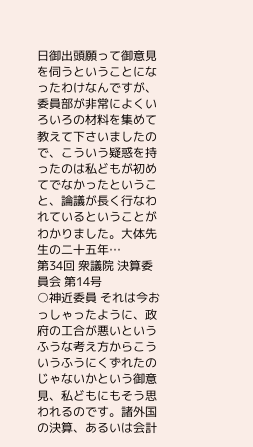日御出頭願って御意見を伺うということになったわけなんですが、委員部が非常によくいろいろの材料を集めて教えて下さいましたので、こういう疑惑を持ったのは私どもが初めてでなかったということ、論議が長く行なわれているということがわかりました。大体先生の二十五年…
第34回 衆議院 決算委員会 第14号
○神近委員 それは今おっしゃったように、政府の工合が悪いというふうな考え方からこういうふうにくずれたのじゃないかという御意見、私どもにもそう思われるのです。諸外国の決算、あるいは会計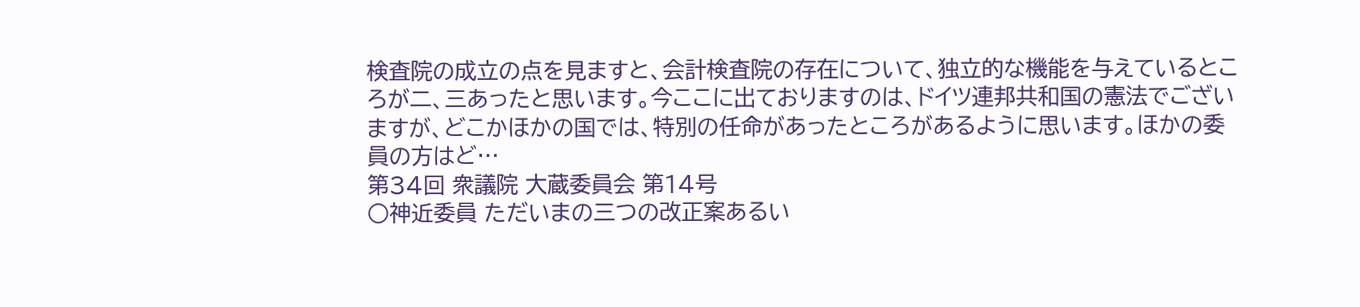検査院の成立の点を見ますと、会計検査院の存在について、独立的な機能を与えているところが二、三あったと思います。今ここに出ておりますのは、ドイツ連邦共和国の憲法でございますが、どこかほかの国では、特別の任命があったところがあるように思います。ほかの委員の方はど…
第34回 衆議院 大蔵委員会 第14号
○神近委員 ただいまの三つの改正案あるい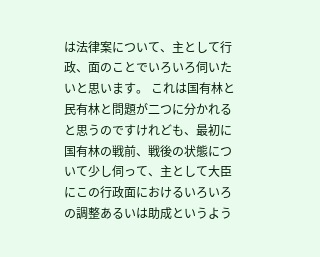は法律案について、主として行政、面のことでいろいろ伺いたいと思います。 これは国有林と民有林と問題が二つに分かれると思うのですけれども、最初に国有林の戦前、戦後の状態について少し伺って、主として大臣にこの行政面におけるいろいろの調整あるいは助成というよう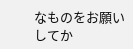なものをお願いしてか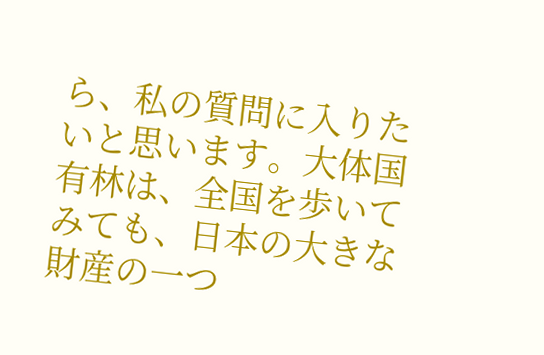ら、私の質問に入りたいと思います。大体国有林は、全国を歩いてみても、日本の大きな財産の一つ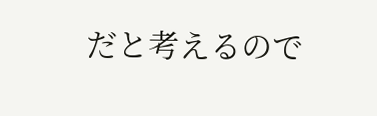だと考えるので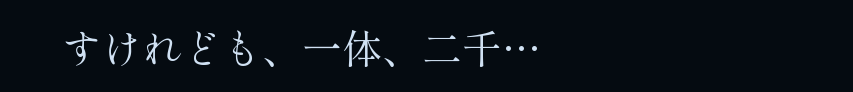すけれども、一体、二千…